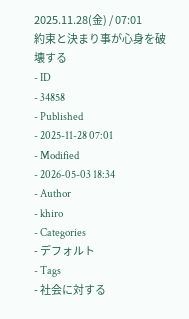2025.11.28(金) / 07:01
約束と決まり事が心身を破壊する
- ID
- 34858
- Published
- 2025-11-28 07:01
- Modified
- 2026-05-03 18:34
- Author
- khiro
- Categories
- デフォルト
- Tags
- 社会に対する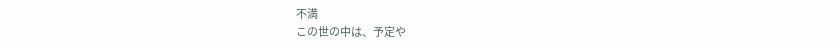不満
この世の中は、予定や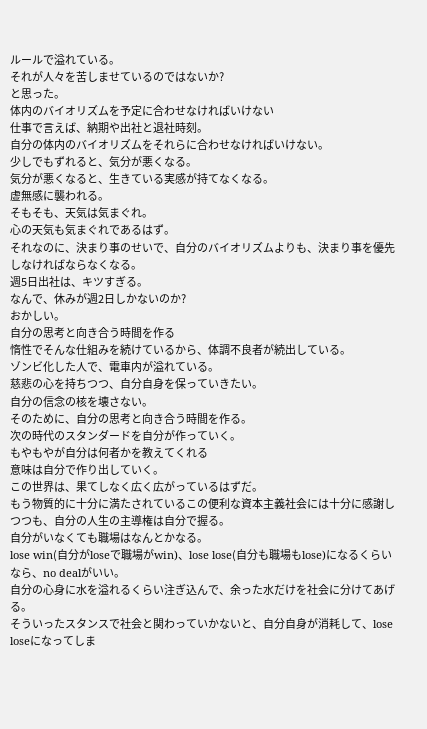ルールで溢れている。
それが人々を苦しませているのではないか?
と思った。
体内のバイオリズムを予定に合わせなければいけない
仕事で言えば、納期や出社と退社時刻。
自分の体内のバイオリズムをそれらに合わせなければいけない。
少しでもずれると、気分が悪くなる。
気分が悪くなると、生きている実感が持てなくなる。
虚無感に襲われる。
そもそも、天気は気まぐれ。
心の天気も気まぐれであるはず。
それなのに、決まり事のせいで、自分のバイオリズムよりも、決まり事を優先しなければならなくなる。
週5日出社は、キツすぎる。
なんで、休みが週2日しかないのか?
おかしい。
自分の思考と向き合う時間を作る
惰性でそんな仕組みを続けているから、体調不良者が続出している。
ゾンビ化した人で、電車内が溢れている。
慈悲の心を持ちつつ、自分自身を保っていきたい。
自分の信念の核を壊さない。
そのために、自分の思考と向き合う時間を作る。
次の時代のスタンダードを自分が作っていく。
もやもやが自分は何者かを教えてくれる
意味は自分で作り出していく。
この世界は、果てしなく広く広がっているはずだ。
もう物質的に十分に満たされているこの便利な資本主義社会には十分に感謝しつつも、自分の人生の主導権は自分で握る。
自分がいなくても職場はなんとかなる。
lose win(自分がloseで職場がwin)、lose lose(自分も職場もlose)になるくらいなら、no dealがいい。
自分の心身に水を溢れるくらい注ぎ込んで、余った水だけを社会に分けてあげる。
そういったスタンスで社会と関わっていかないと、自分自身が消耗して、lose loseになってしま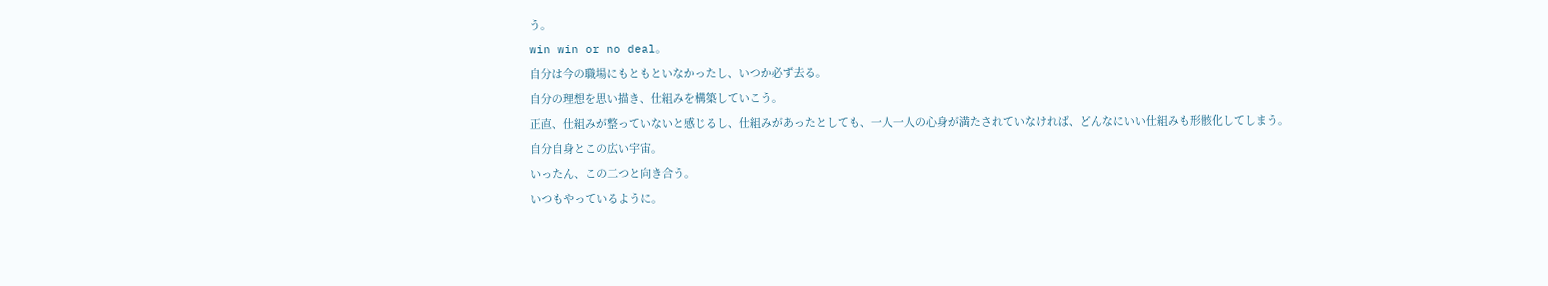う。
win win or no deal。
自分は今の職場にもともといなかったし、いつか必ず去る。
自分の理想を思い描き、仕組みを構築していこう。
正直、仕組みが整っていないと感じるし、仕組みがあったとしても、一人一人の心身が満たされていなければ、どんなにいい仕組みも形骸化してしまう。
自分自身とこの広い宇宙。
いったん、この二つと向き合う。
いつもやっているように。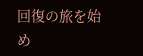回復の旅を始め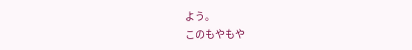よう。
このもやもや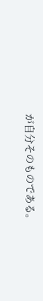が自分そのものである。